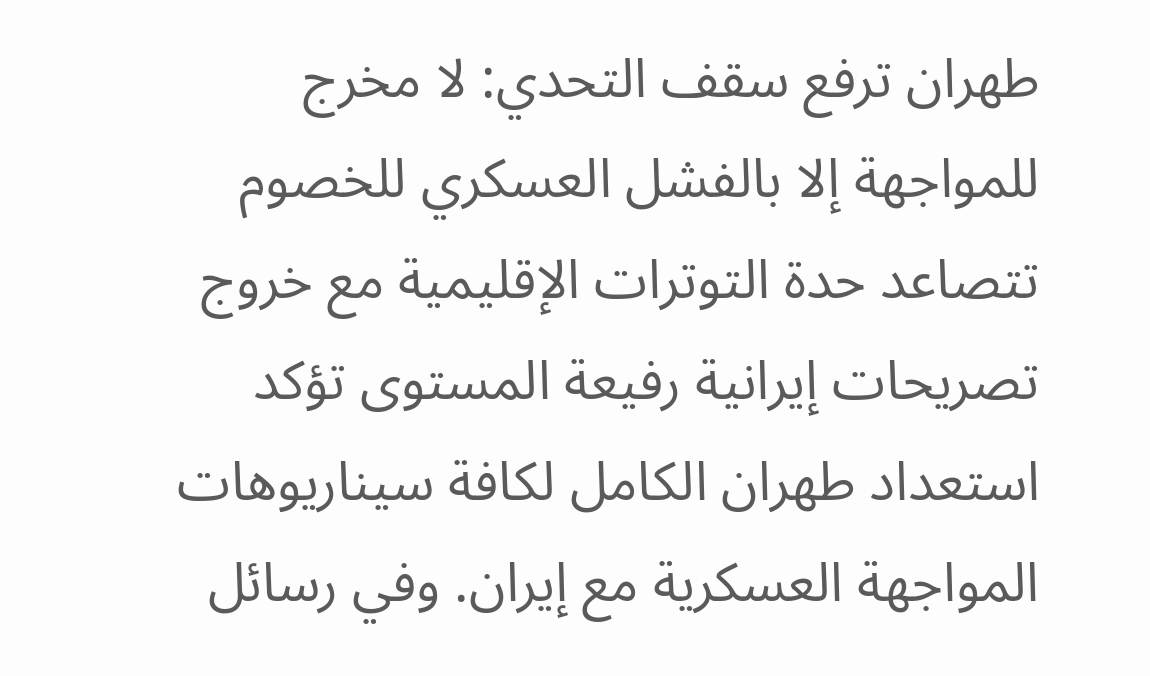طهران ترفع سقف التحدي: لا مخرج للمواجهة إلا بالفشل العسكري للخصوم
تتصاعد حدة التوترات الإقليمية مع خروج تصريحات إيرانية رفيعة المستوى تؤكد استعداد طهران الكامل لكافة سيناريوهات المواجهة العسكرية مع إيران. وفي رسائل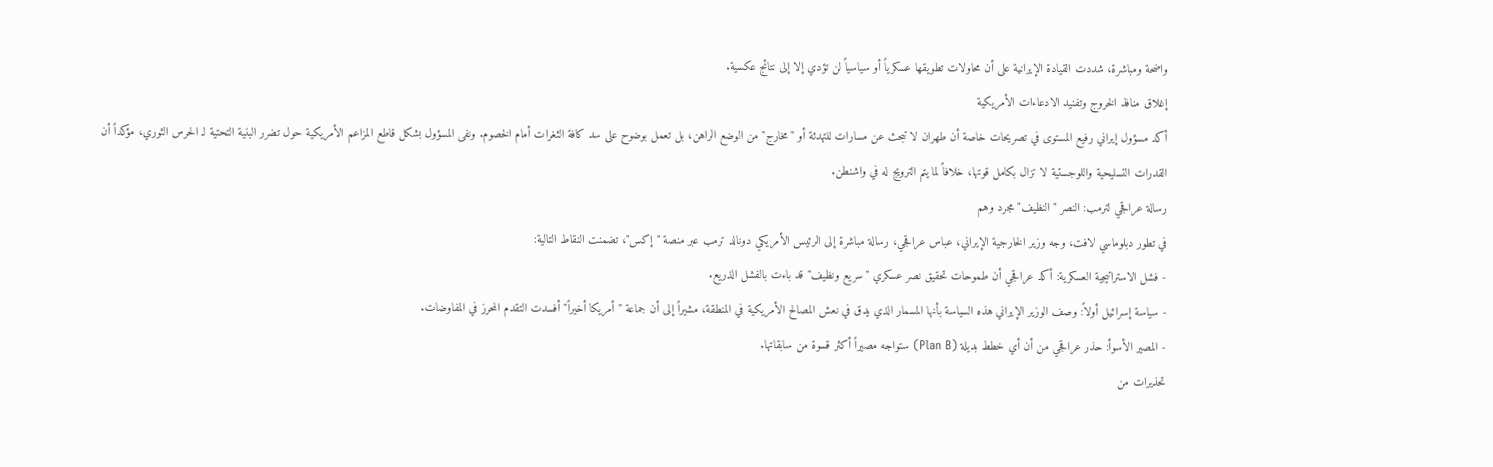واضحة ومباشرة، شددت القيادة الإيرانية على أن محاولات تطويقها عسكرياً أو سياسياً لن تؤدي إلا إلى نتائج عكسية.
إغلاق منافذ الخروج وتفنيد الادعاءات الأمريكية
أكد مسؤول إيراني رفيع المستوى في تصريحات خاصة أن طهران لا تبحث عن مسارات للتهدئة أو "مخارج" من الوضع الراهن، بل تعمل بوضوح على سد كافة الثغرات أمام الخصوم. ونفى المسؤول بشكل قاطع المزاعم الأمريكية حول تضرر البنية التحتية لـ الحرس الثوري، مؤكداً أن القدرات التسليحية واللوجستية لا تزال بكامل قوتها، خلافاً لما يتم الترويج له في واشنطن.
رسالة عراقجي لترمب: النصر "النظيف" مجرد وهم
في تطور دبلوماسي لافت، وجه وزير الخارجية الإيراني، عباس عراقجي، رسالة مباشرة إلى الرئيس الأمريكي دونالد ترمب عبر منصة "إكس"، تضمنت النقاط التالية:
- فشل الاستراتيجية العسكرية: أكد عراقجي أن طموحات تحقيق نصر عسكري "سريع ونظيف" قد باءت بالفشل الذريع.
- سياسة إسرائيل أولاً: وصف الوزير الإيراني هذه السياسة بأنها المسمار الذي يدق في نعش المصالح الأمريكية في المنطقة، مشيراً إلى أن جماعة "أمريكا أخيراً" أفسدت التقدم المحرز في المفاوضات.
- المصير الأسوأ: حذر عراقجي من أن أي خطط بديلة (Plan B) ستواجه مصيراً أكثر قسوة من سابقاتها.
تحذيرات من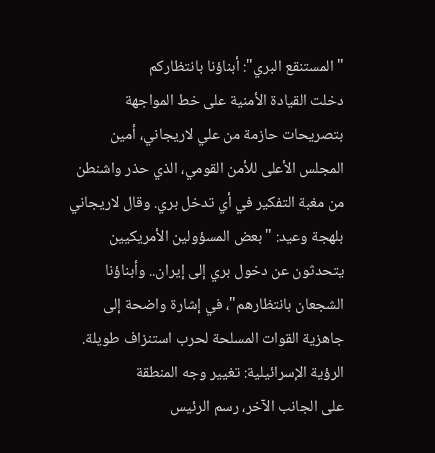"المستنقع البري": أبناؤنا بانتظاركم
دخلت القيادة الأمنية على خط المواجهة بتصريحات حازمة من علي لاريجاني، أمين المجلس الأعلى للأمن القومي، الذي حذر واشنطن من مغبة التفكير في أي تدخل بري. وقال لاريجاني بلهجة وعيد: "بعض المسؤولين الأمريكيين يتحدثون عن دخول بري إلى إيران.. وأبناؤنا الشجعان بانتظارهم"، في إشارة واضحة إلى جاهزية القوات المسلحة لحرب استنزاف طويلة.
الرؤية الإسرائيلية: تغيير وجه المنطقة
على الجانب الآخر، رسم الرئيس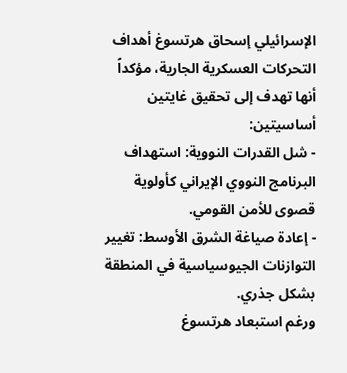الإسرائيلي إسحاق هرتسوغ أهداف التحركات العسكرية الجارية، مؤكداً أنها تهدف إلى تحقيق غايتين أساسيتين:
- شل القدرات النووية: استهداف البرنامج النووي الإيراني كأولوية قصوى للأمن القومي.
- إعادة صياغة الشرق الأوسط: تغيير التوازنات الجيوسياسية في المنطقة بشكل جذري.
ورغم استبعاد هرتسوغ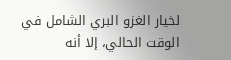لخيار الغزو البري الشامل في الوقت الحالي، إلا أنه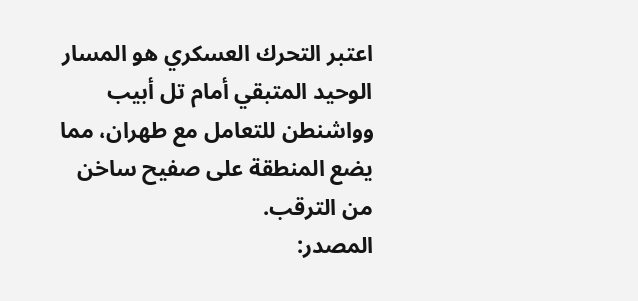اعتبر التحرك العسكري هو المسار الوحيد المتبقي أمام تل أبيب وواشنطن للتعامل مع طهران، مما يضع المنطقة على صفيح ساخن من الترقب.
المصدر: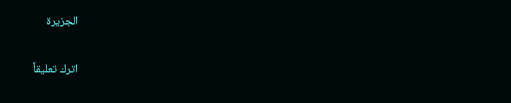الجزيرة


اترك تعليقاً